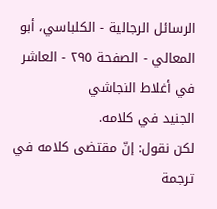الرسائل الرجالية - الكلباسي، أبو المعالي - الصفحة ٢٩٥ - العاشر في أغلاط النجاشي
الجنيد في كلامه.
لكن نقول: إنّ مقتضى كلامه في ترجمة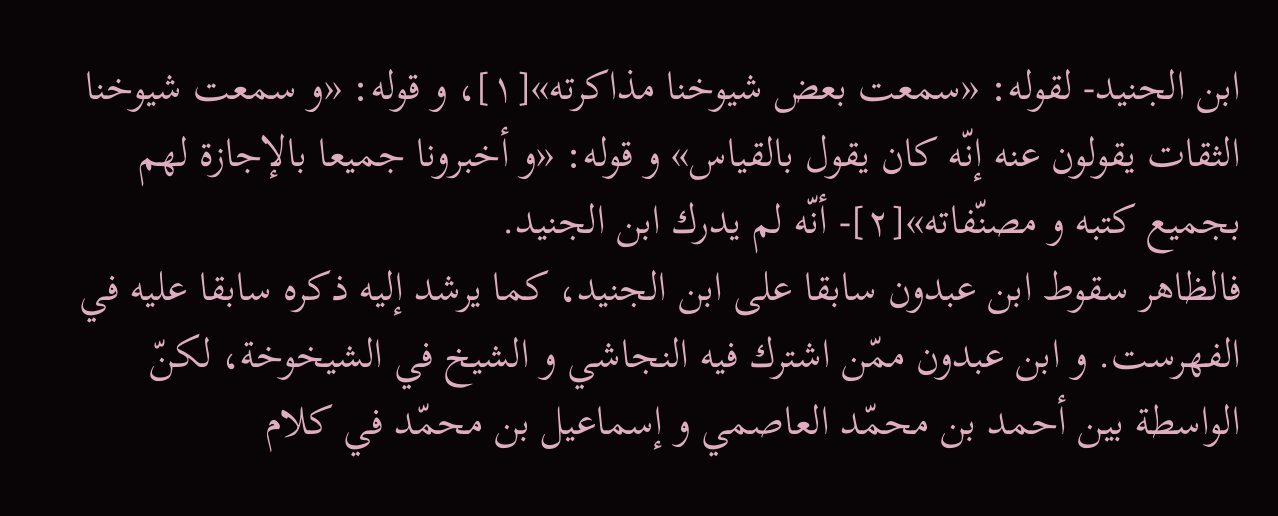ابن الجنيد- لقوله: «سمعت بعض شيوخنا مذاكرته»[١]، و قوله: «و سمعت شيوخنا الثقات يقولون عنه إنّه كان يقول بالقياس» و قوله: «و أخبرونا جميعا بالإجازة لهم بجميع كتبه و مصنّفاته»[٢]- أنّه لم يدرك ابن الجنيد.
فالظاهر سقوط ابن عبدون سابقا على ابن الجنيد، كما يرشد إليه ذكره سابقا عليه في الفهرست. و ابن عبدون ممّن اشترك فيه النجاشي و الشيخ في الشيخوخة، لكنّ الواسطة بين أحمد بن محمّد العاصمي و إسماعيل بن محمّد في كلام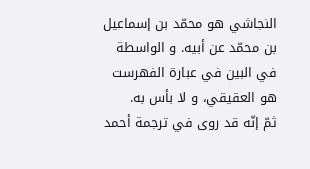النجاشي هو محمّد بن إسماعيل بن محمّد عن أبيه. و الواسطة في البين في عبارة الفهرست هو العقيقي، و لا بأس به.
ثمّ إنّه قد روى في ترجمة أحمد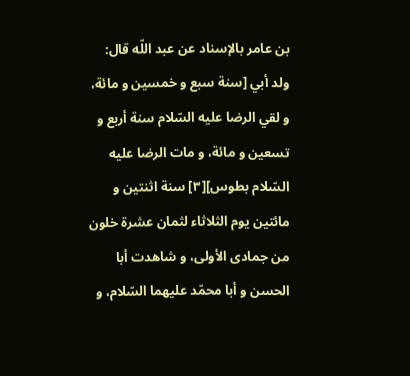بن عامر بالإسناد عن عبد اللّه قال:
ولد أبي [سنة سبع و خمسين و مائة، و لقي الرضا عليه السّلام سنة أربع و تسعين و مائة، و مات الرضا عليه السّلام بطوس][٣] سنة اثنتين و مائتين يوم الثلاثاء لثمان عشرة خلون من جمادى الأولى، و شاهدت أبا الحسن و أبا محمّد عليهما السّلام، و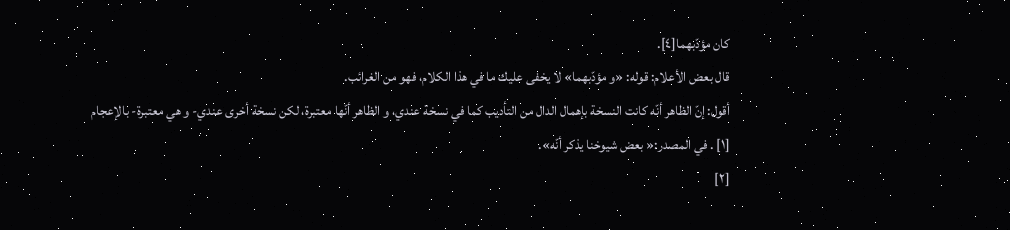كان مؤدّبهما[٤].
قال بعض الأعلام: قوله: «و مؤدّبهما» لا يخفى عليك ما في هذا الكلام، فهو من الغرائب.
أقول: إنّ الظاهر أنّه كانت النسخة بإهمال الدال من التأديب كما في نسخة عندي، و الظاهر أنّها معتبرة، لكن نسخة أخرى عندي- و هي معتبرة- بالإعجام
[١] . في المصدر:« بعض شيوخنا يذكر أنّه».
[٢]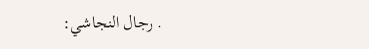. رجال النجاشي: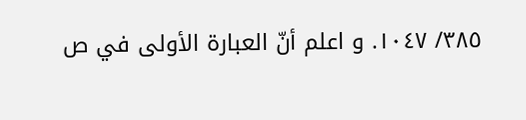٣٨٥/ ١٠٤٧. و اعلم أنّ العبارة الأولى في ص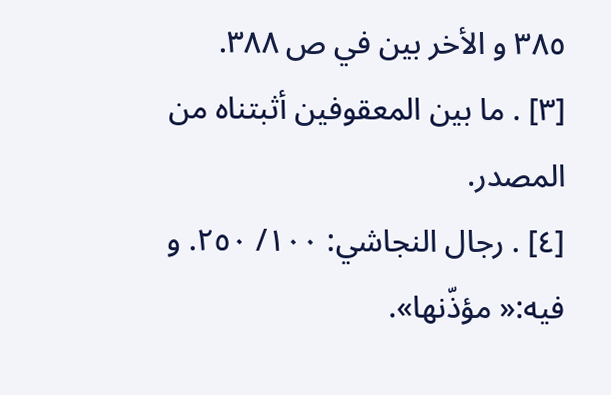٣٨٥ و الأخر بين في ص ٣٨٨.
[٣] . ما بين المعقوفين أثبتناه من المصدر.
[٤] . رجال النجاشي: ١٠٠/ ٢٥٠. و فيه:« مؤذّنها».